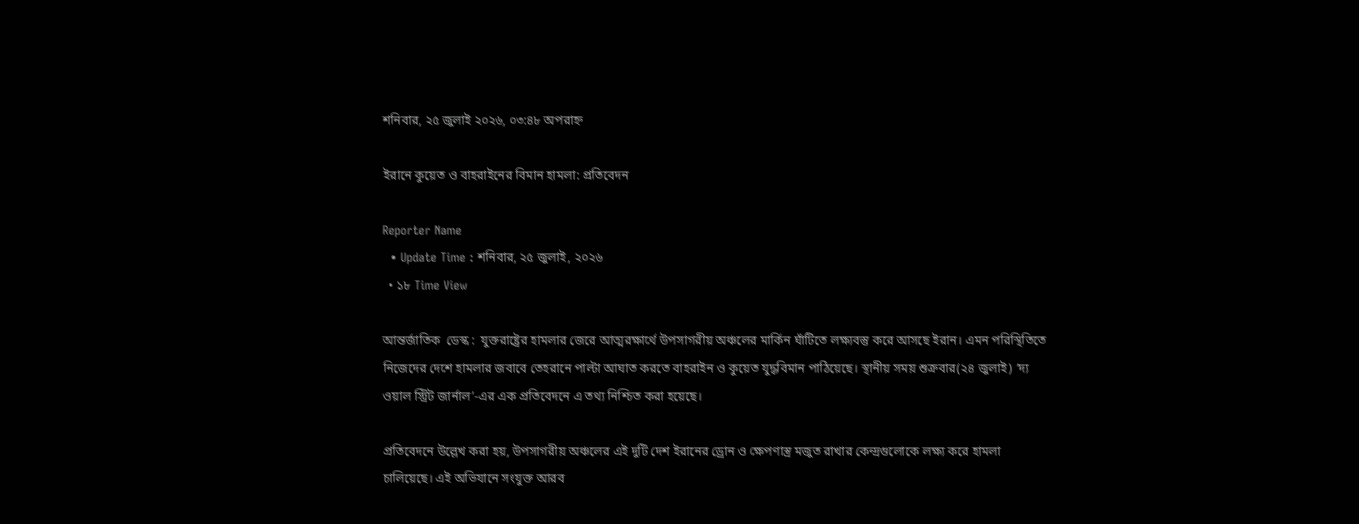শনিবার, ২৫ জুলাই ২০২৬, ০৩:৪৮ অপরাহ্ন

ইরানে কুয়েত ও বাহরাইনের বিমান হামলা: প্রতিবেদন

Reporter Name
  • Update Time : শনিবার, ২৫ জুলাই, ২০২৬
  • ১৮ Time View

আন্তর্জাতিক  ডেস্ক :  যুক্তরাষ্ট্রের হামলার জেরে আত্মরক্ষার্থে উপসাগরীয় অঞ্চলের মার্কিন ঘাঁটিতে লক্ষ্যবস্তু করে আসছে ইরান। এমন পরিস্থিতিতে নিজেদের দেশে হামলার জবাবে তেহরানে পাল্টা আঘাত করতে বাহরাইন ও কুয়েত যুদ্ধবিমান পাঠিয়েছে। স্থানীয় সময় শুক্রবার(২৪ জুলাই) ‘দ্য ওয়াল স্ট্রিট জার্নাল’-এর এক প্রতিবেদনে এ তথ্য নিশ্চিত করা হয়েছে।

প্রতিবেদনে উল্লেখ করা হয়, উপসাগরীয় অঞ্চলের এই দুটি দেশ ইরানের ড্রোন ও ক্ষেপণাস্ত্র মজুত রাখার কেন্দ্রগুলোকে লক্ষ্য করে হামলা চালিয়েছে। এই অভিযানে সংযুক্ত আরব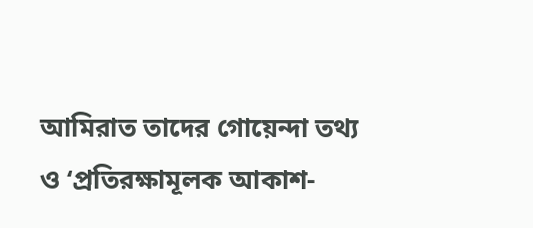আমিরাত তাদের গোয়েন্দা তথ্য ও ‘প্রতিরক্ষামূলক আকাশ-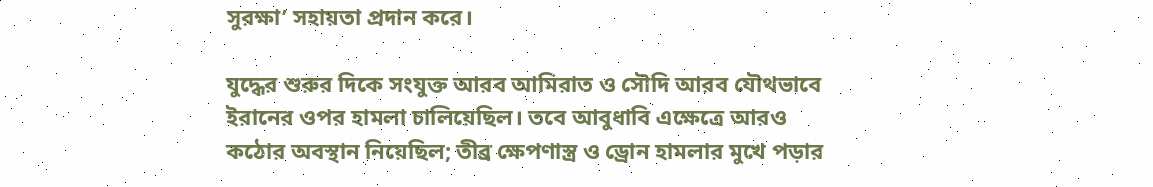সুরক্ষা’ সহায়তা প্রদান করে।

যুদ্ধের শুরুর দিকে সংযুক্ত আরব আমিরাত ও সৌদি আরব যৌথভাবে ইরানের ওপর হামলা চালিয়েছিল। তবে আবুধাবি এক্ষেত্রে আরও কঠোর অবস্থান নিয়েছিল; তীব্র ক্ষেপণাস্ত্র ও ড্রোন হামলার মুখে পড়ার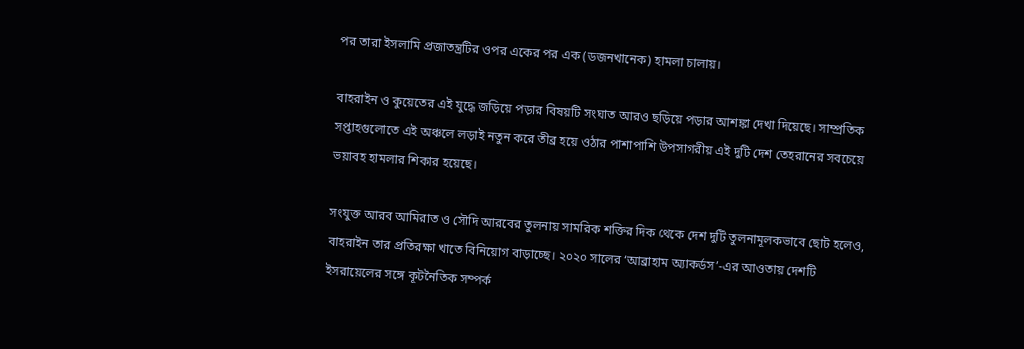পর তারা ইসলামি প্রজাতন্ত্রটির ওপর একের পর এক (ডজনখানেক) হামলা চালায়।

বাহরাইন ও কুয়েতের এই যুদ্ধে জড়িয়ে পড়ার বিষয়টি সংঘাত আরও ছড়িয়ে পড়ার আশঙ্কা দেখা দিয়েছে। সাম্প্রতিক সপ্তাহগুলোতে এই অঞ্চলে লড়াই নতুন করে তীব্র হয়ে ওঠার পাশাপাশি উপসাগরীয় এই দুটি দেশ তেহরানের সবচেয়ে ভয়াবহ হামলার শিকার হয়েছে।

সংযুক্ত আরব আমিরাত ও সৌদি আরবের তুলনায় সামরিক শক্তির দিক থেকে দেশ দুটি তুলনামূলকভাবে ছোট হলেও, বাহরাইন তার প্রতিরক্ষা খাতে বিনিয়োগ বাড়াচ্ছে। ২০২০ সালের ‘আব্রাহাম অ্যাকর্ডস’-এর আওতায় দেশটি ইসরায়েলের সঙ্গে কূটনৈতিক সম্পর্ক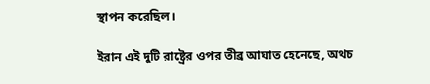স্থাপন করেছিল।

ইরান এই দুটি রাষ্ট্রের ওপর তীব্র আঘাত হেনেছে, অথচ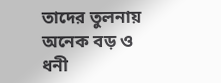তাদের তুলনায় অনেক বড় ও ধনী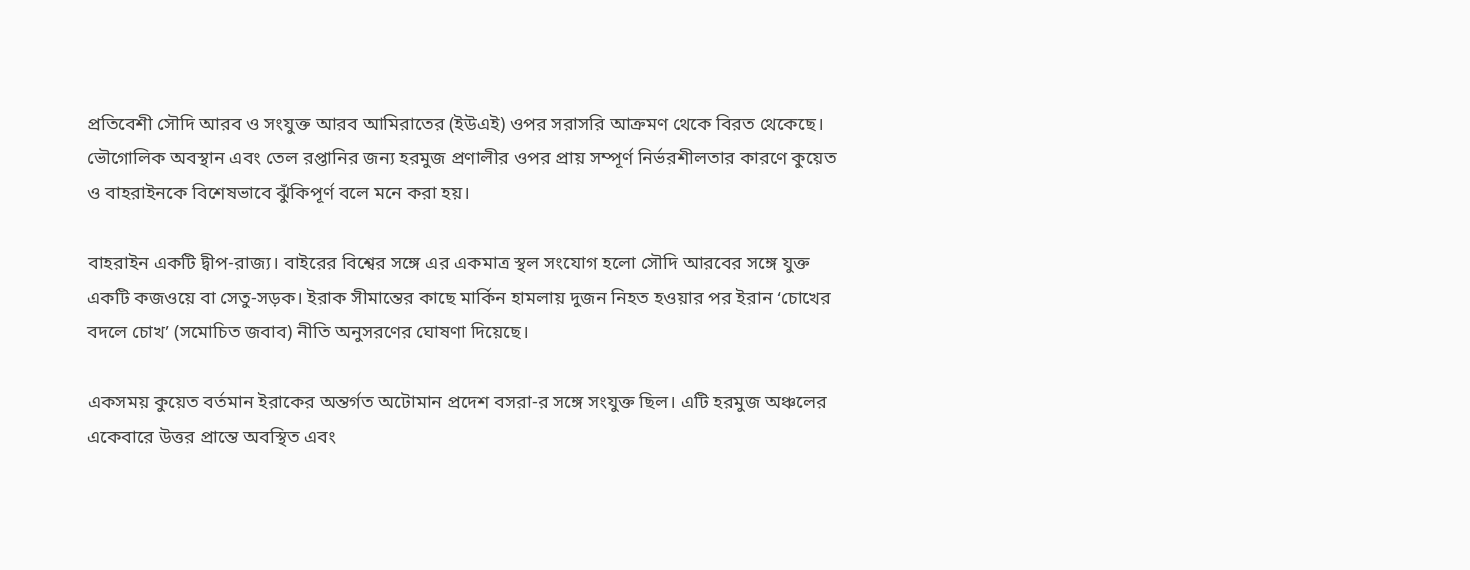প্রতিবেশী সৌদি আরব ও সংযুক্ত আরব আমিরাতের (ইউএই) ওপর সরাসরি আক্রমণ থেকে বিরত থেকেছে। ভৌগোলিক অবস্থান এবং তেল রপ্তানির জন্য হরমুজ প্রণালীর ওপর প্রায় সম্পূর্ণ নির্ভরশীলতার কারণে কুয়েত ও বাহরাইনকে বিশেষভাবে ঝুঁকিপূর্ণ বলে মনে করা হয়।

বাহরাইন একটি দ্বীপ-রাজ্য। বাইরের বিশ্বের সঙ্গে এর একমাত্র স্থল সংযোগ হলো সৌদি আরবের সঙ্গে যুক্ত একটি কজওয়ে বা সেতু-সড়ক। ইরাক সীমান্তের কাছে মার্কিন হামলায় দুজন নিহত হওয়ার পর ইরান ‘চোখের বদলে চোখ’ (সমোচিত জবাব) নীতি অনুসরণের ঘোষণা দিয়েছে।

একসময় কুয়েত বর্তমান ইরাকের অন্তর্গত অটোমান প্রদেশ বসরা-র সঙ্গে সংযুক্ত ছিল। এটি হরমুজ অঞ্চলের একেবারে উত্তর প্রান্তে অবস্থিত এবং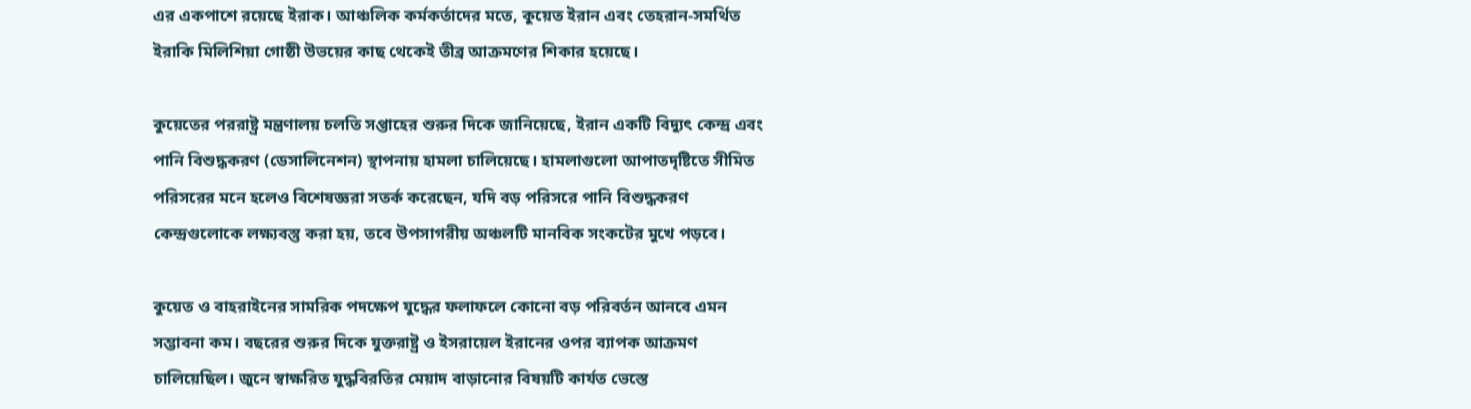এর একপাশে রয়েছে ইরাক। আঞ্চলিক কর্মকর্তাদের মতে, কুয়েত ইরান এবং তেহরান-সমর্থিত ইরাকি মিলিশিয়া গোষ্ঠী উভয়ের কাছ থেকেই তীব্র আক্রমণের শিকার হয়েছে।

কুয়েতের পররাষ্ট্র মন্ত্রণালয় চলতি সপ্তাহের শুরুর দিকে জানিয়েছে, ইরান একটি বিদ্যুৎ কেন্দ্র এবং পানি বিশুদ্ধকরণ (ডেসালিনেশন) স্থাপনায় হামলা চালিয়েছে। হামলাগুলো আপাতদৃষ্টিতে সীমিত পরিসরের মনে হলেও বিশেষজ্ঞরা সতর্ক করেছেন, যদি বড় পরিসরে পানি বিশুদ্ধকরণ কেন্দ্রগুলোকে লক্ষ্যবস্তু করা হয়, তবে উপসাগরীয় অঞ্চলটি মানবিক সংকটের মুখে পড়বে।

কুয়েত ও বাহরাইনের সামরিক পদক্ষেপ যুদ্ধের ফলাফলে কোনো বড় পরিবর্তন আনবে এমন সম্ভাবনা কম। বছরের শুরুর দিকে যুক্তরাষ্ট্র ও ইসরায়েল ইরানের ওপর ব্যাপক আক্রমণ চালিয়েছিল। জুনে স্বাক্ষরিত যুদ্ধবিরতির মেয়াদ বাড়ানোর বিষয়টি কার্যত ভেস্তে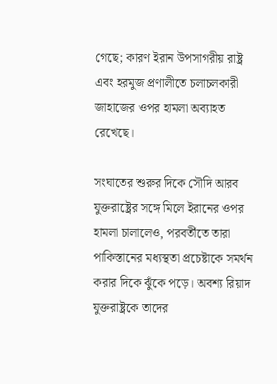গেছে; কারণ ইরান উপসাগরীয় রাষ্ট্র এবং হরমুজ প্রণালীতে চলাচলকারী জাহাজের ওপর হামলা অব্যাহত রেখেছে।

সংঘাতের শুরুর দিকে সৌদি আরব যুক্তরাষ্ট্রের সঙ্গে মিলে ইরানের ওপর হামলা চালালেও, পরবর্তীতে তারা পাকিস্তানের মধ্যস্থতা প্রচেষ্টাকে সমর্থন করার দিকে ঝুঁকে পড়ে। অবশ্য রিয়াদ যুক্তরাষ্ট্রকে তাদের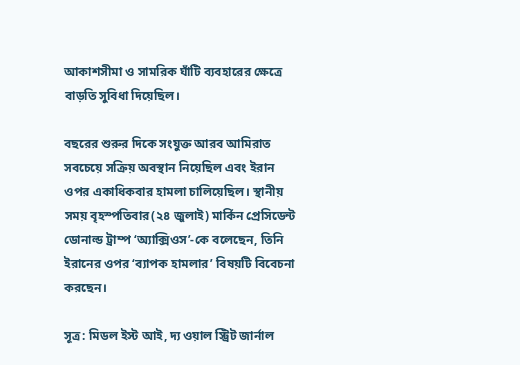আকাশসীমা ও সামরিক ঘাঁটি ব্যবহারের ক্ষেত্রে বাড়তি সুবিধা দিয়েছিল।

বছরের শুরুর দিকে সংযুক্ত আরব আমিরাত সবচেয়ে সক্রিয় অবস্থান নিয়েছিল এবং ইরান ওপর একাধিকবার হামলা চালিয়েছিল। স্থানীয় সময় বৃহস্পতিবার(২৪ জুলাই) মার্কিন প্রেসিডেন্ট ডোনাল্ড ট্রাম্প ‘অ্যাক্সিওস’-কে বলেছেন, তিনি ইরানের ওপর ‘ব্যাপক হামলার’ বিষয়টি বিবেচনা করছেন।

সূত্র: মিডল ইস্ট আই, দ্য ওয়াল স্ট্রিট জার্নাল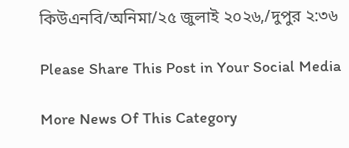কিউএনবি/অনিমা/২৫ জুলাই ২০২৬,/দুপুর ২:৩৬

Please Share This Post in Your Social Media

More News Of This Category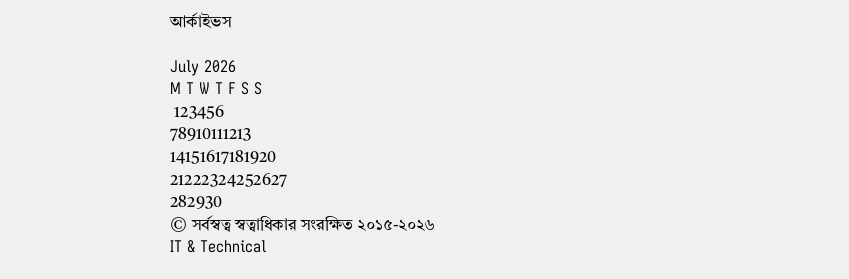আর্কাইভস

July 2026
M T W T F S S
 123456
78910111213
14151617181920
21222324252627
282930
© সর্বস্বত্ব স্বত্বাধিকার সংরক্ষিত ২০১৫-২০২৬
IT & Technical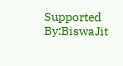Supported By:BiswaJit